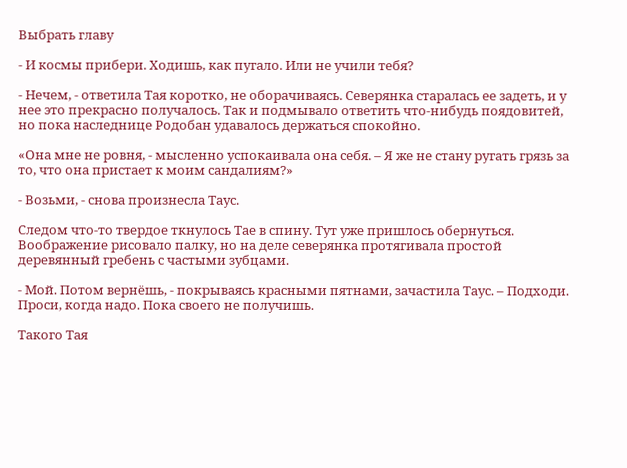Выбрать главу

- И космы прибери. Ходишь, как пугало. Или не учили тебя?

- Нечем, - ответила Тая коротко, не оборачиваясь. Северянка старалась ее задеть, и у нее это прекрасно получалось. Так и подмывало ответить что-нибудь поядовитей, но пока наследнице Родобан удавалось держаться спокойно.

«Она мне не ровня, - мысленно успокаивала она себя. – Я же не стану ругать грязь за то, что она пристает к моим сандалиям?»

- Возьми, - снова произнесла Таус.

Следом что-то твердое ткнулось Тае в спину. Тут уже пришлось обернуться. Воображение рисовало палку, но на деле северянка протягивала простой деревянный гребень с частыми зубцами.

- Мой. Потом вернёшь, - покрываясь красными пятнами, зачастила Таус. – Подходи. Проси, когда надо. Пока своего не получишь.

Такого Тая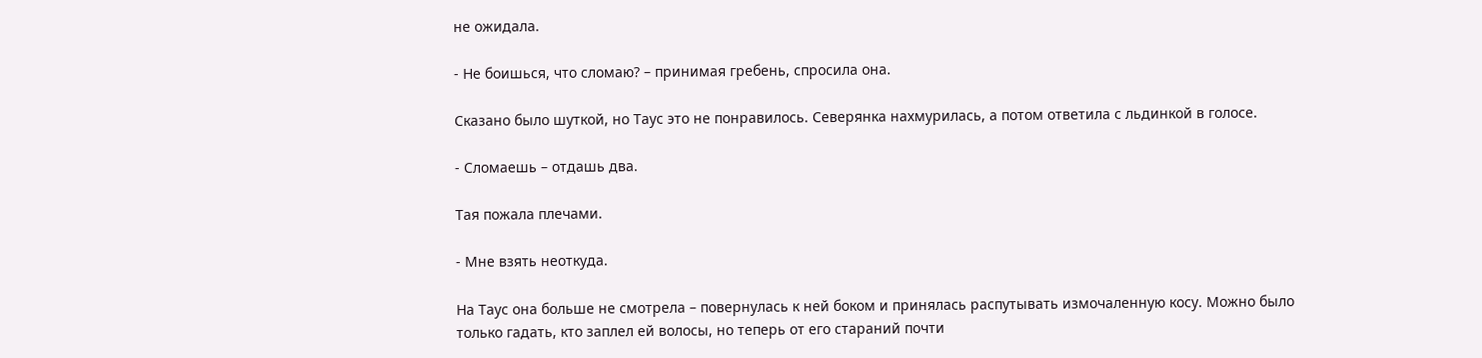не ожидала.

- Не боишься, что сломаю? – принимая гребень, спросила она.

Сказано было шуткой, но Таус это не понравилось. Северянка нахмурилась, а потом ответила с льдинкой в голосе.

- Сломаешь – отдашь два.

Тая пожала плечами.

- Мне взять неоткуда.

На Таус она больше не смотрела – повернулась к ней боком и принялась распутывать измочаленную косу. Можно было только гадать, кто заплел ей волосы, но теперь от его стараний почти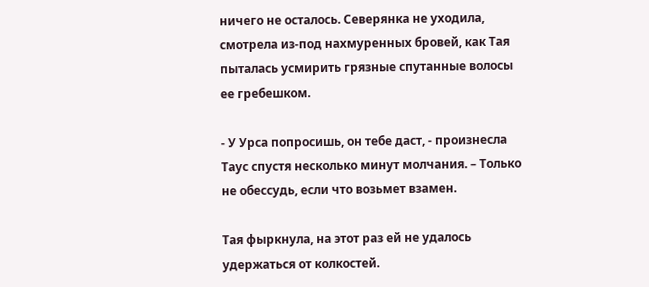ничего не осталось. Северянка не уходила, смотрела из-под нахмуренных бровей, как Тая пыталась усмирить грязные спутанные волосы ее гребешком.

- У Урса попросишь, он тебе даст, - произнесла Таус спустя несколько минут молчания. – Только не обессудь, если что возьмет взамен.

Тая фыркнула, на этот раз ей не удалось удержаться от колкостей.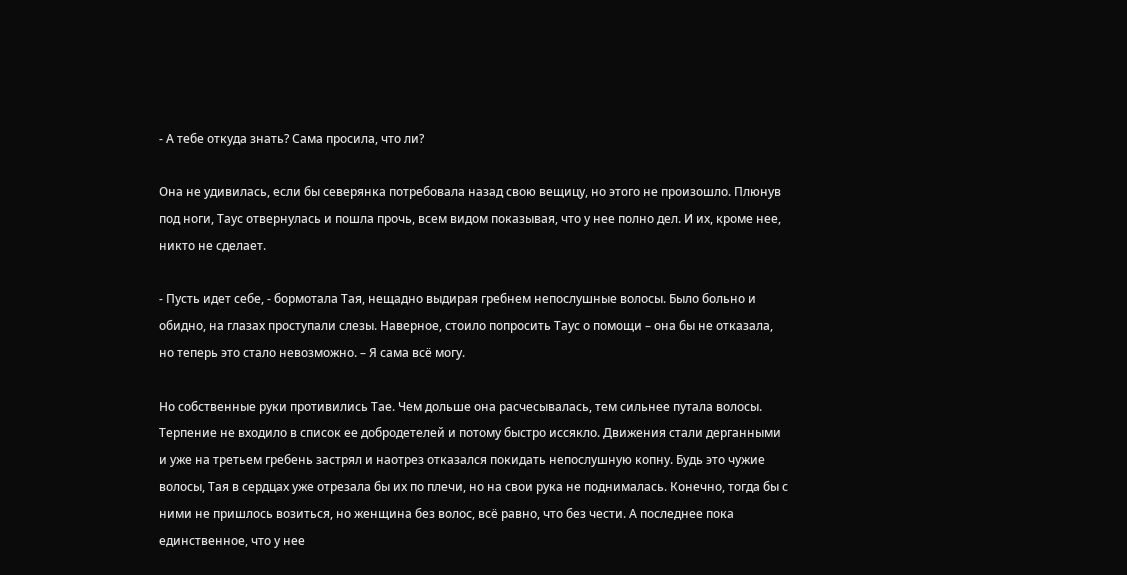- А тебе откуда знать? Сама просила, что ли?

Она не удивилась, если бы северянка потребовала назад свою вещицу, но этого не произошло. Плюнув под ноги, Таус отвернулась и пошла прочь, всем видом показывая, что у нее полно дел. И их, кроме нее, никто не сделает.

- Пусть идет себе, - бормотала Тая, нещадно выдирая гребнем непослушные волосы. Было больно и обидно, на глазах проступали слезы. Наверное, стоило попросить Таус о помощи – она бы не отказала, но теперь это стало невозможно. – Я сама всё могу.

Но собственные руки противились Тае. Чем дольше она расчесывалась, тем сильнее путала волосы. Терпение не входило в список ее добродетелей и потому быстро иссякло. Движения стали дерганными и уже на третьем гребень застрял и наотрез отказался покидать непослушную копну. Будь это чужие волосы, Тая в сердцах уже отрезала бы их по плечи, но на свои рука не поднималась. Конечно, тогда бы с ними не пришлось возиться, но женщина без волос, всё равно, что без чести. А последнее пока единственное, что у нее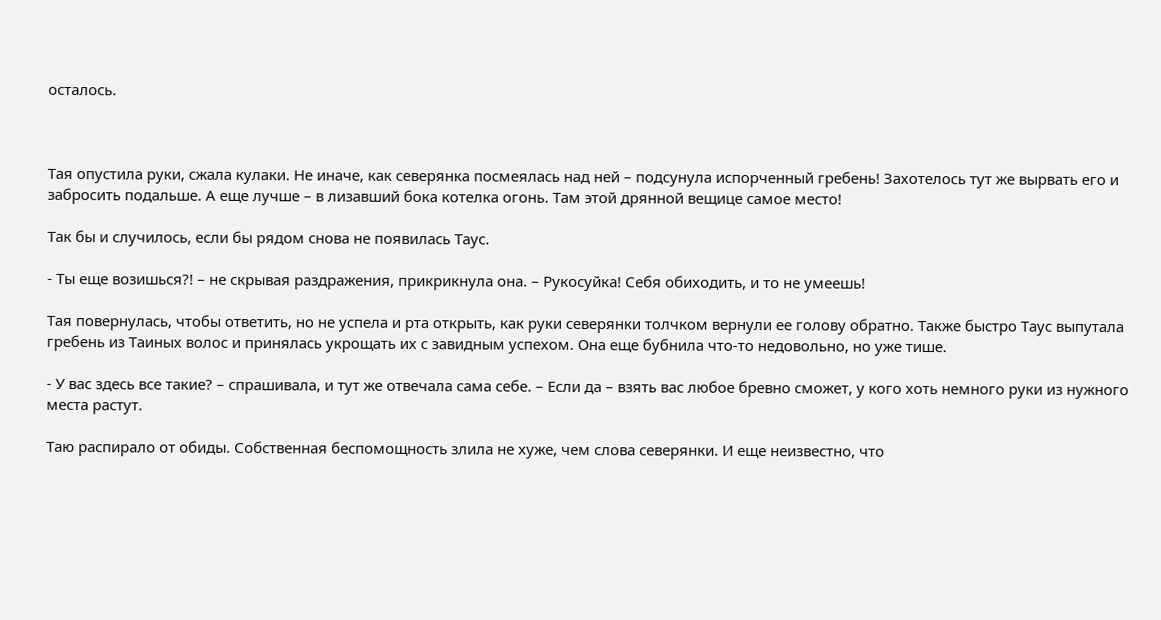осталось.



Тая опустила руки, сжала кулаки. Не иначе, как северянка посмеялась над ней – подсунула испорченный гребень! Захотелось тут же вырвать его и забросить подальше. А еще лучше – в лизавший бока котелка огонь. Там этой дрянной вещице самое место!

Так бы и случилось, если бы рядом снова не появилась Таус.

- Ты еще возишься?! – не скрывая раздражения, прикрикнула она. – Рукосуйка! Себя обиходить, и то не умеешь!

Тая повернулась, чтобы ответить, но не успела и рта открыть, как руки северянки толчком вернули ее голову обратно. Также быстро Таус выпутала гребень из Таиных волос и принялась укрощать их с завидным успехом. Она еще бубнила что-то недовольно, но уже тише.

- У вас здесь все такие? – спрашивала, и тут же отвечала сама себе. – Если да – взять вас любое бревно сможет, у кого хоть немного руки из нужного места растут.

Таю распирало от обиды. Собственная беспомощность злила не хуже, чем слова северянки. И еще неизвестно, что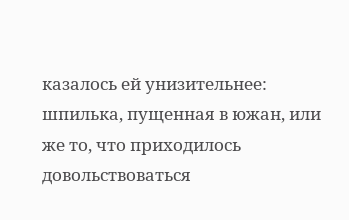казалось ей унизительнее: шпилька, пущенная в южан, или же то, что приходилось довольствоваться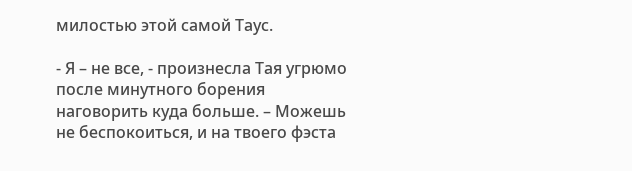милостью этой самой Таус.

- Я – не все, - произнесла Тая угрюмо после минутного борения наговорить куда больше. – Можешь не беспокоиться, и на твоего фэста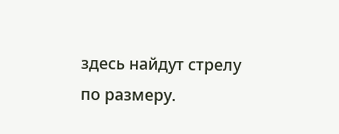здесь найдут стрелу по размеру.